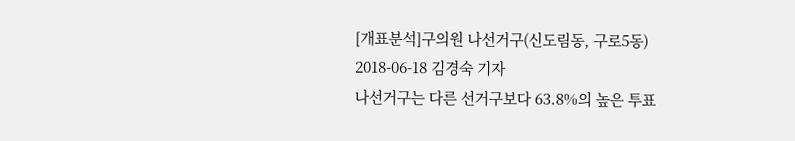[개표분석]구의원 나선거구(신도림동, 구로5동)
2018-06-18 김경숙 기자
나선거구는 다른 선거구보다 63.8%의 높은 투표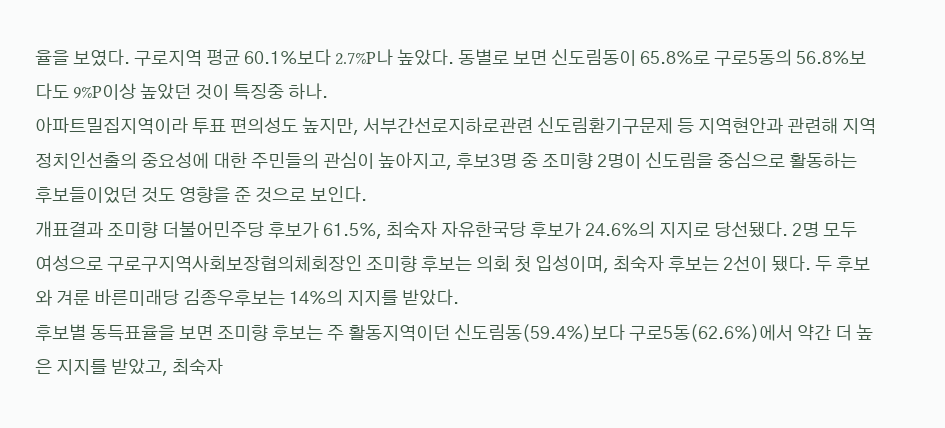율을 보였다. 구로지역 평균 60.1%보다 2.7%P나 높았다. 동별로 보면 신도림동이 65.8%로 구로5동의 56.8%보다도 9%P이상 높았던 것이 특징중 하나.
아파트밀집지역이라 투표 편의성도 높지만, 서부간선로지하로관련 신도림환기구문제 등 지역현안과 관련해 지역정치인선출의 중요성에 대한 주민들의 관심이 높아지고, 후보3명 중 조미향 2명이 신도림을 중심으로 활동하는 후보들이었던 것도 영향을 준 것으로 보인다.
개표결과 조미향 더불어민주당 후보가 61.5%, 최숙자 자유한국당 후보가 24.6%의 지지로 당선됐다. 2명 모두 여성으로 구로구지역사회보장협의체회장인 조미향 후보는 의회 첫 입성이며, 최숙자 후보는 2선이 됐다. 두 후보와 겨룬 바른미래당 김종우후보는 14%의 지지를 받았다.
후보별 동득표율을 보면 조미향 후보는 주 활동지역이던 신도림동(59.4%)보다 구로5동(62.6%)에서 약간 더 높은 지지를 받았고, 최숙자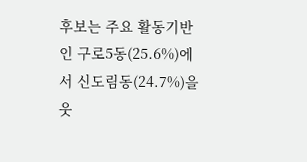후보는 주요 활동기반인 구로5동(25.6%)에서 신도림동(24.7%)을 웃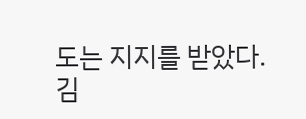도는 지지를 받았다.
김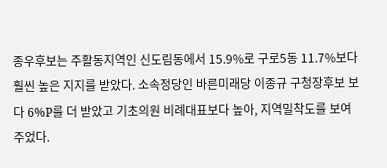종우후보는 주활동지역인 신도림동에서 15.9%로 구로5동 11.7%보다 훨씬 높은 지지를 받았다. 소속정당인 바른미래당 이종규 구청장후보 보다 6%P를 더 받았고 기초의원 비례대표보다 높아, 지역밀착도를 보여주었다.